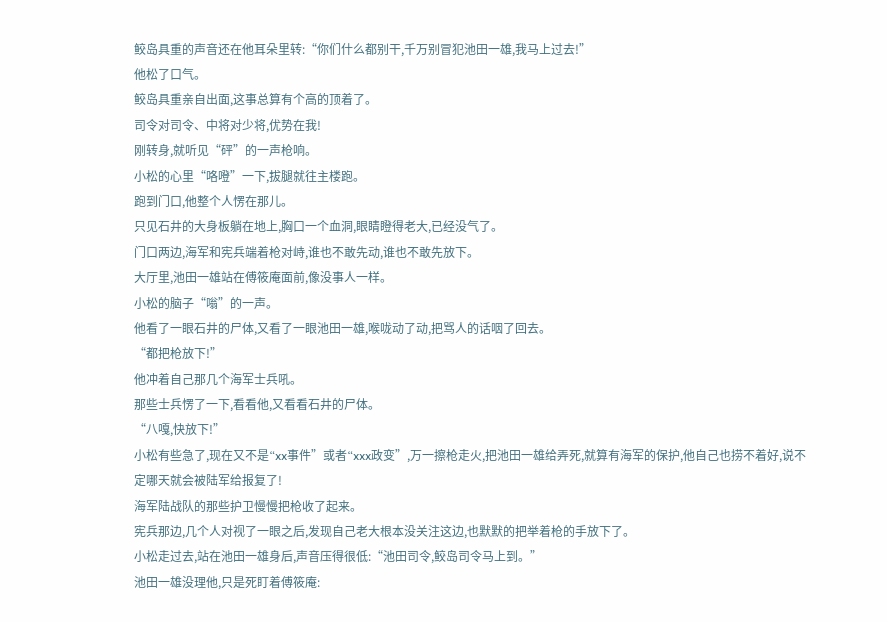鲛岛具重的声音还在他耳朵里转:“你们什么都别干,千万别冒犯池田一雄,我马上过去!”
他松了口气。
鲛岛具重亲自出面,这事总算有个高的顶着了。
司令对司令、中将对少将,优势在我!
刚转身,就听见“砰”的一声枪响。
小松的心里“咯噔”一下,拔腿就往主楼跑。
跑到门口,他整个人愣在那儿。
只见石井的大身板躺在地上,胸口一个血洞,眼睛瞪得老大,已经没气了。
门口两边,海军和宪兵端着枪对峙,谁也不敢先动,谁也不敢先放下。
大厅里,池田一雄站在傅筱庵面前,像没事人一样。
小松的脑子“嗡”的一声。
他看了一眼石井的尸体,又看了一眼池田一雄,喉咙动了动,把骂人的话咽了回去。
“都把枪放下!”
他冲着自己那几个海军士兵吼。
那些士兵愣了一下,看看他,又看看石井的尸体。
“八嘎,快放下!”
小松有些急了,现在又不是“xx事件”或者“xxx政变”,万一擦枪走火,把池田一雄给弄死,就算有海军的保护,他自己也捞不着好,说不定哪天就会被陆军给报复了!
海军陆战队的那些护卫慢慢把枪收了起来。
宪兵那边,几个人对视了一眼之后,发现自己老大根本没关注这边,也默默的把举着枪的手放下了。
小松走过去,站在池田一雄身后,声音压得很低:“池田司令,鲛岛司令马上到。”
池田一雄没理他,只是死盯着傅筱庵: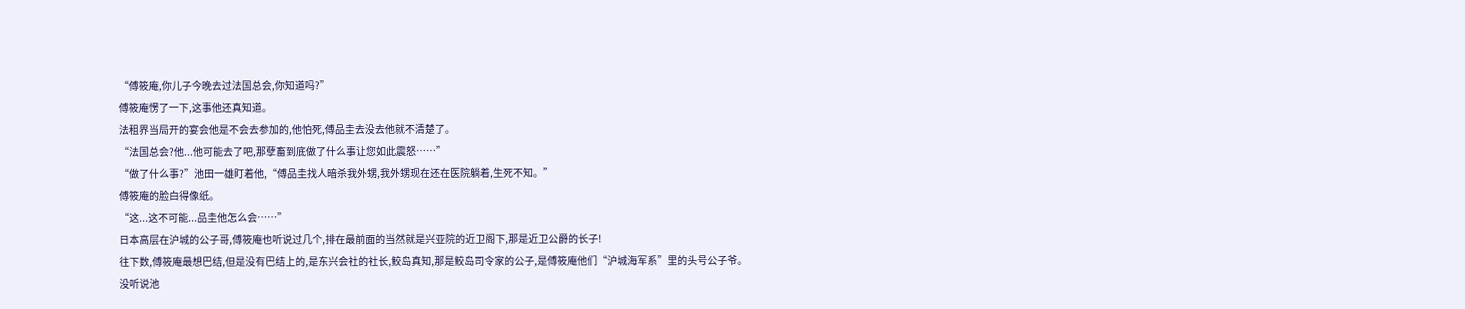“傅筱庵,你儿子今晚去过法国总会,你知道吗?”
傅筱庵愣了一下,这事他还真知道。
法租界当局开的宴会他是不会去参加的,他怕死,傅品圭去没去他就不清楚了。
“法国总会?他...他可能去了吧,那孽畜到底做了什么事让您如此震怒……”
“做了什么事?”池田一雄盯着他,“傅品圭找人暗杀我外甥,我外甥现在还在医院躺着,生死不知。”
傅筱庵的脸白得像纸。
“这...这不可能...品圭他怎么会……”
日本高层在沪城的公子哥,傅筱庵也听说过几个,排在最前面的当然就是兴亚院的近卫阁下,那是近卫公爵的长子!
往下数,傅筱庵最想巴结,但是没有巴结上的,是东兴会社的社长,鲛岛真知,那是鲛岛司令家的公子,是傅筱庵他们“沪城海军系”里的头号公子爷。
没听说池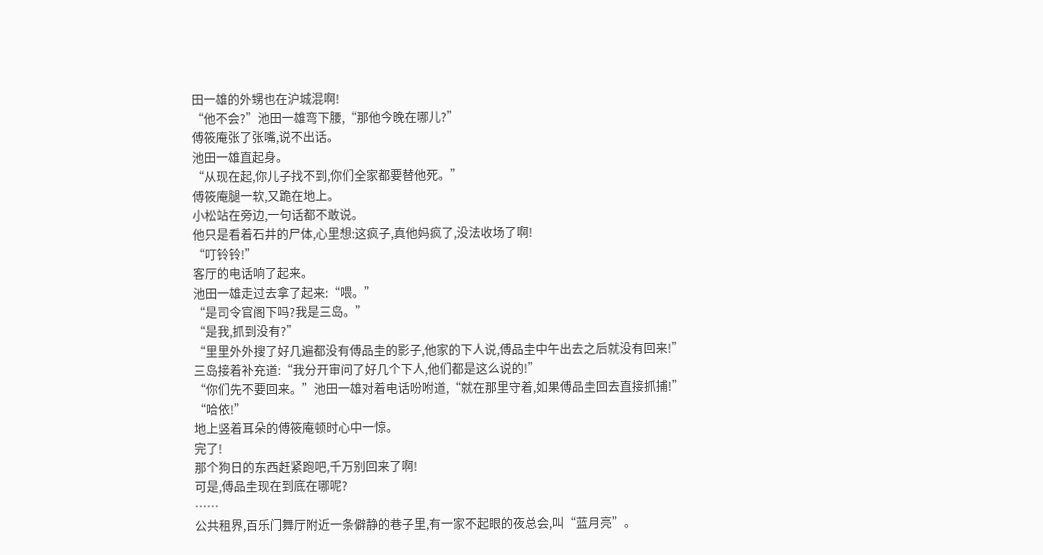田一雄的外甥也在沪城混啊!
“他不会?”池田一雄弯下腰,“那他今晚在哪儿?”
傅筱庵张了张嘴,说不出话。
池田一雄直起身。
“从现在起,你儿子找不到,你们全家都要替他死。”
傅筱庵腿一软,又跪在地上。
小松站在旁边,一句话都不敢说。
他只是看着石井的尸体,心里想:这疯子,真他妈疯了,没法收场了啊!
“叮铃铃!”
客厅的电话响了起来。
池田一雄走过去拿了起来:“喂。”
“是司令官阁下吗?我是三岛。”
“是我,抓到没有?”
“里里外外搜了好几遍都没有傅品圭的影子,他家的下人说,傅品圭中午出去之后就没有回来!”
三岛接着补充道:“我分开审问了好几个下人,他们都是这么说的!”
“你们先不要回来。”池田一雄对着电话吩咐道,“就在那里守着,如果傅品圭回去直接抓捕!”
“哈依!”
地上竖着耳朵的傅筱庵顿时心中一惊。
完了!
那个狗日的东西赶紧跑吧,千万别回来了啊!
可是,傅品圭现在到底在哪呢?
……
公共租界,百乐门舞厅附近一条僻静的巷子里,有一家不起眼的夜总会,叫“蓝月亮”。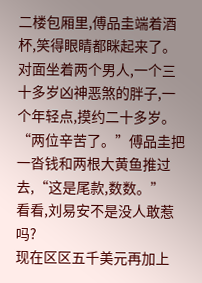二楼包厢里,傅品圭端着酒杯,笑得眼睛都眯起来了。
对面坐着两个男人,一个三十多岁凶神恶煞的胖子,一个年轻点,摸约二十多岁。
“两位辛苦了。”傅品圭把一沓钱和两根大黄鱼推过去,“这是尾款,数数。”
看看,刘易安不是没人敢惹吗?
现在区区五千美元再加上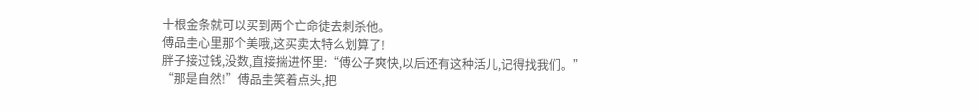十根金条就可以买到两个亡命徒去刺杀他。
傅品圭心里那个美哦,这买卖太特么划算了!
胖子接过钱,没数,直接揣进怀里:“傅公子爽快,以后还有这种活儿,记得找我们。”
“那是自然!”傅品圭笑着点头,把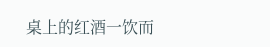桌上的红酒一饮而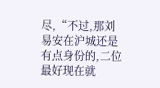尽,“不过,那刘易安在沪城还是有点身份的,二位最好现在就